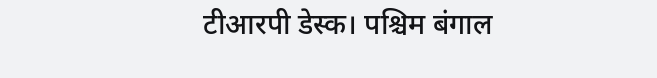टीआरपी डेस्क। पश्चिम बंगाल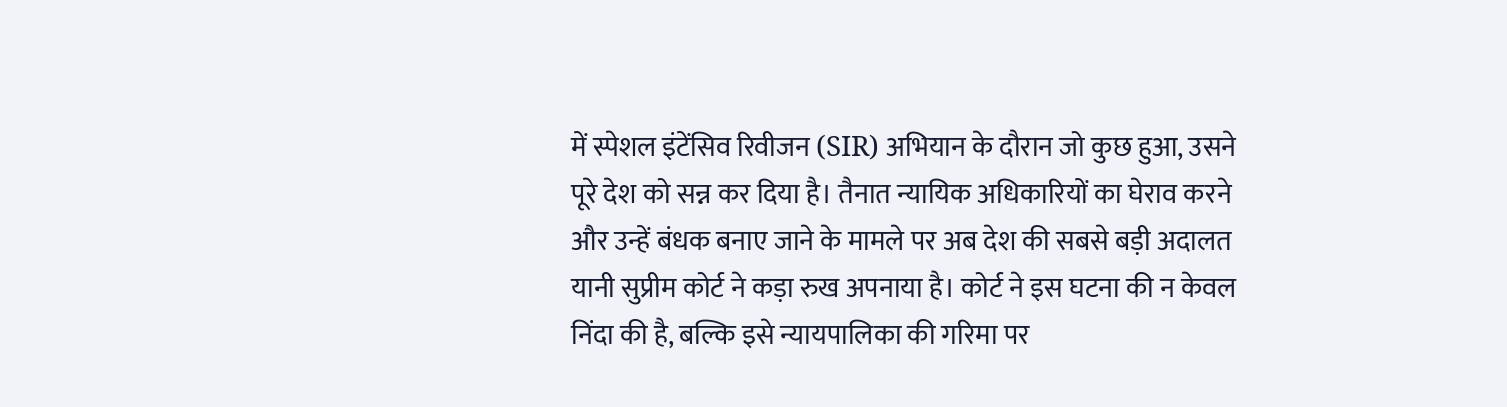में स्पेशल इंटेंसिव रिवीजन (SIR) अभियान के दौरान जो कुछ हुआ, उसने पूरे देश को सन्न कर दिया है। तैनात न्यायिक अधिकारियों का घेराव करने और उन्हें बंधक बनाए जाने के मामले पर अब देश की सबसे बड़ी अदालत यानी सुप्रीम कोर्ट ने कड़ा रुख अपनाया है। कोर्ट ने इस घटना की न केवल निंदा की है, बल्कि इसे न्यायपालिका की गरिमा पर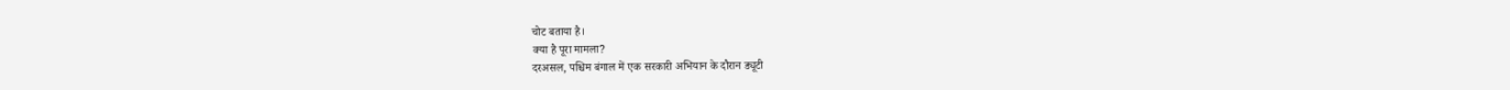चोट बताया है।
क्या है पूरा मामला?
दरअसल, पश्चिम बंगाल में एक सरकारी अभियान के दौरान ड्यूटी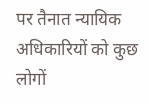पर तैनात न्यायिक अधिकारियों को कुछ लोगों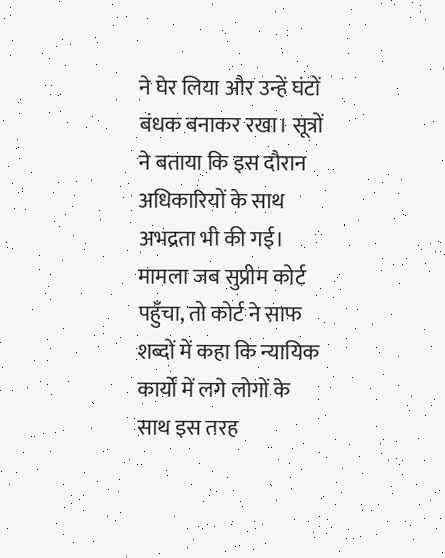ने घेर लिया और उन्हें घंटों बंधक बनाकर रखा। सूत्रों ने बताया कि इस दौरान अधिकारियों के साथ अभद्रता भी की गई। मामला जब सुप्रीम कोर्ट पहुँचा, तो कोर्ट ने साफ शब्दों में कहा कि न्यायिक कार्यों में लगे लोगों के साथ इस तरह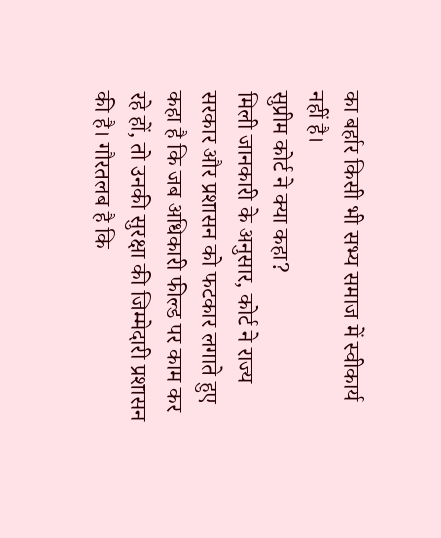का बर्हार किसी भी सभ्य समाज में स्वीकार्य नहीं है।
सुप्रीम कोर्ट ने क्या कहा?
मिली जानकारी के अनुसार, कोर्ट ने राज्य सरकार और प्रशासन को फटकार लगाते हुए कहा है कि जब अधिकारी फील्ड पर काम कर रहे हों, तो उनकी सुरक्षा की जिम्मेदारी प्रशासन की है। गौरतलब है कि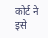कोर्ट ने इसे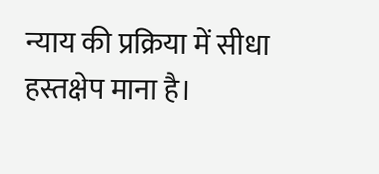न्याय की प्रक्रिया में सीधा हस्तक्षेप माना है।